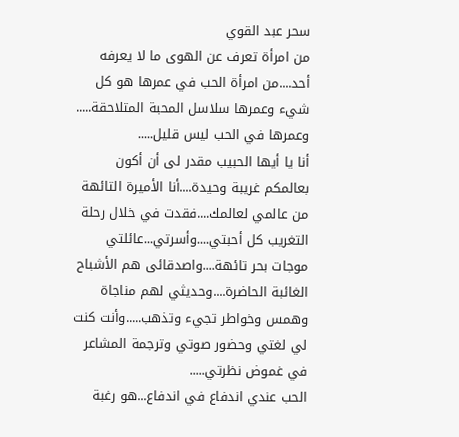سحر عبد القوي
من امرأة تعرف عن الهوى ما لا يعرفه أحد....من امرأة الحب في عمرها هو كل شيء وعمرها سلاسل المحبة المتلاحقة..... وعمرها في الحب ليس قليل.....
أنا يا أيها الحبيب مقدر لى أن أكون بعالمكم غريبة وحيدة....أنا الأميرة التائهة من عالمي لعالمك....فقدت في خلال رحلة التغريب كل أحبتي....وأسرتي...عائلتي موجات بحر تائهة....واصدقائى هم الأشباح الغائبة الحاضرة....وحديثي لهم مناجاة وهمس وخواطر تجيء وتذهب.....وأنت كنت لي لغتي وحضور صوتي وترجمة المشاعر في غموض نظرتي.....
الحب عندي اندفاع في اندفاع...هو رغبة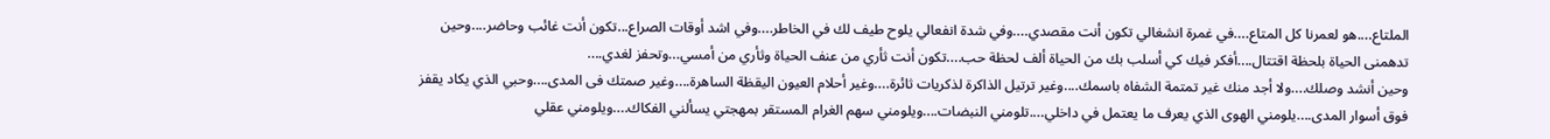الملتاع....هو لعمرنا كل المتاع....في غمرة انشغالي تكون أنت مقصدي....وفي شدة انفعالي يلوح طيف لك في الخاطر....وفي اشد أوقات الصراع...تكون أنت غائب وحاضر....وحين تدهمنى الحياة بلحظة اقتتال....أفكر فيك كي أسلب بك من الحياة ألف لحظة حب....تكون أنت ثأري من عنف الحياة وثأري من أمسي...وتحفز لغدي....
وحين أنشد وصلك....ولا أجد منك غير تمتمة الشفاه باسمك....وغير ترتيل الذاكرة لذكريات ثائرة....وغير أحلام العيون اليقظة الساهرة....وغير صمتك فى المدى....وحبي الذي يكاد يقفز فوق أسوار المدى....يلومني الهوى الذي يعرف ما يعتمل في داخلي....تلومني النبضات....ويلومني سهم الغرام المستقر بمهجتي يسألني الفكاك....ويلومني عقلي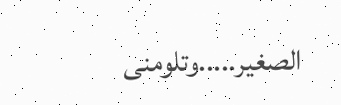الصغير.....وتلومنى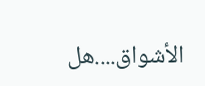الأشواق....هل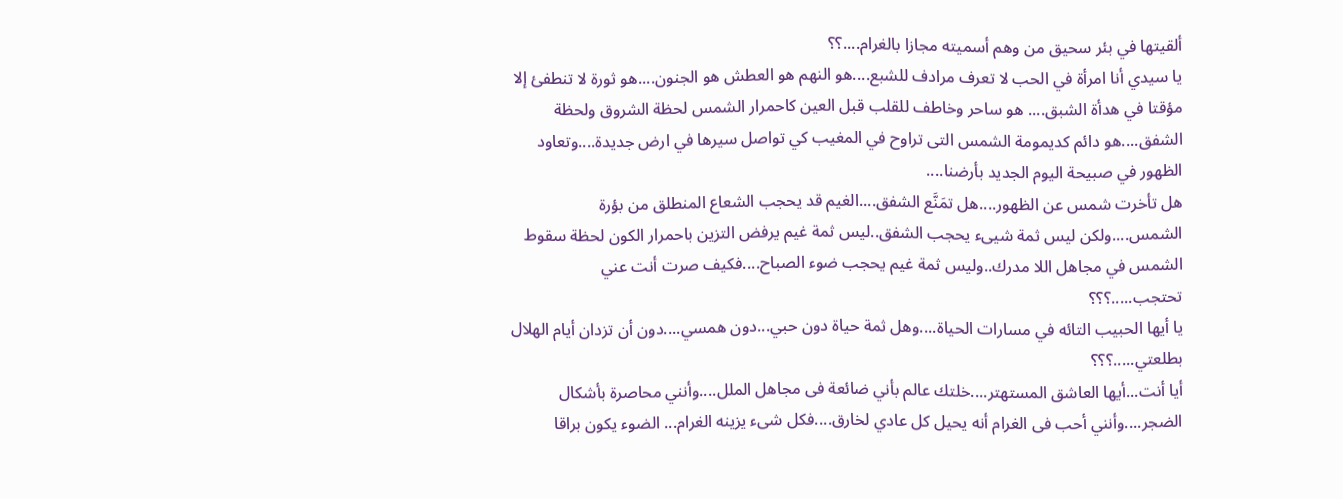ألقيتها في بئر سحيق من وهم أسميته مجازا بالغرام....؟؟
يا سيدي أنا امرأة في الحب لا تعرف مرادف للشبع....هو النهم هو العطش هو الجنون....هو ثورة لا تنطفئ إلا مؤقتا في هدأة الشبق.... هو ساحر وخاطف للقلب قبل العين كاحمرار الشمس لحظة الشروق ولحظة الشفق....هو دائم كديمومة الشمس التى تراوح في المغيب كي تواصل سيرها في ارض جديدة....وتعاود الظهور في صبيحة اليوم الجديد بأرضنا....
هل تأخرت شمس عن الظهور....هل تمَنَّع الشفق....الغيم قد يحجب الشعاع المنطلق من بؤرة الشمس....ولكن ليس ثمة شيىء يحجب الشفق..ليس ثمة غيم يرفض التزين باحمرار الكون لحظة سقوط الشمس في مجاهل اللا مدرك..وليس ثمة غيم يحجب ضوء الصباح....فكيف صرت أنت عني تحتجب.....؟؟؟
يا أيها الحبيب التائه في مسارات الحياة....وهل ثمة حياة دون حبي...دون همسي....دون أن تزدان أيام الهلال بطلعتي.....؟؟؟
أيا أنت...أيها العاشق المستهتر....خلتك عالم بأني ضائعة فى مجاهل الملل....وأنني محاصرة بأشكال الضجر....وأنني أحب فى الغرام أنه يحيل كل عادي لخارق....فكل شىء يزينه الغرام... الضوء يكون براقا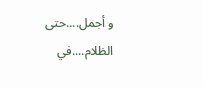و أجمل....حتى الظلام....في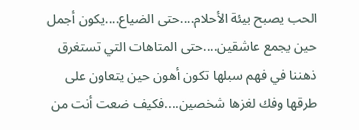الحب يصبح بيئة الأحلام....حتى الضياع....يكون أجمل حين يجمع عاشقين....حتى المتاهات التي تستغرق ذهننا في فهم سبلها تكون أهون حين يتعاون على طرقها وفك لغزها شخصين....فكيف ضعت أنت من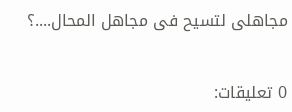مجاهلى لتسيح فى مجاهل المحال....؟


0 تعليقات: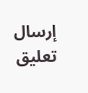إرسال تعليق